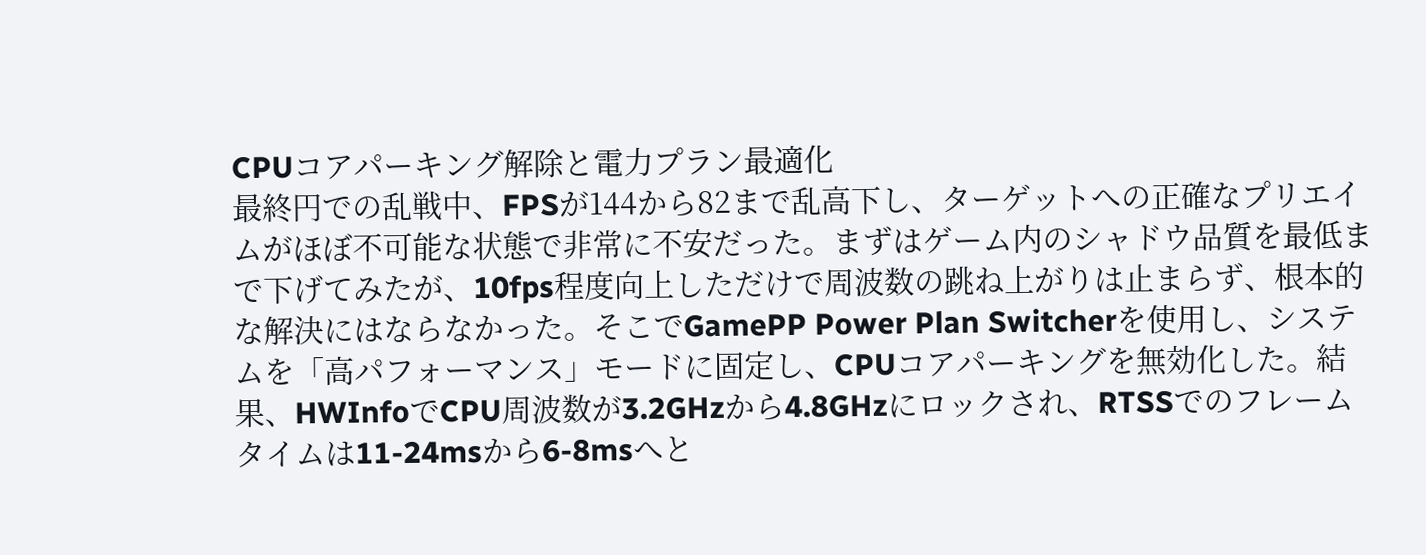CPUコアパーキング解除と電力プラン最適化
最終円での乱戦中、FPSが144から82まで乱高下し、ターゲットへの正確なプリエイムがほぼ不可能な状態で非常に不安だった。まずはゲーム内のシャドウ品質を最低まで下げてみたが、10fps程度向上しただけで周波数の跳ね上がりは止まらず、根本的な解決にはならなかった。そこでGamePP Power Plan Switcherを使用し、システムを「高パフォーマンス」モードに固定し、CPUコアパーキングを無効化した。結果、HWInfoでCPU周波数が3.2GHzから4.8GHzにロックされ、RTSSでのフレームタイムは11-24msから6-8msへと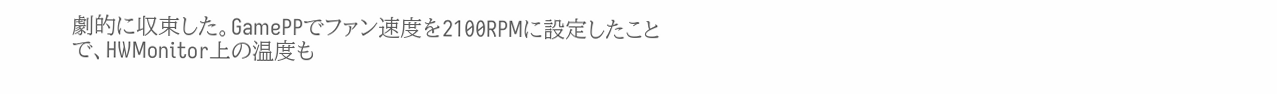劇的に収束した。GamePPでファン速度を2100RPMに設定したことで、HWMonitor上の温度も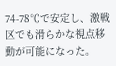74-78℃で安定し、激戦区でも滑らかな視点移動が可能になった。